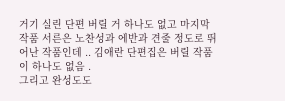거기 실린 단편 버릴 거 하나도 없고 마지막 작품 서른은 노찬성과 에반과 견줄 정도로 뛰어난 작품인데 .. 김애란 단편집은 버릴 작품이 하나도 없음 .
그리고 완성도도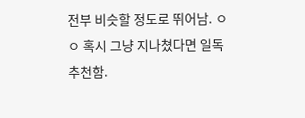전부 비슷할 정도로 뛰어남. ㅇㅇ 혹시 그냥 지나쳤다면 일독 추천함.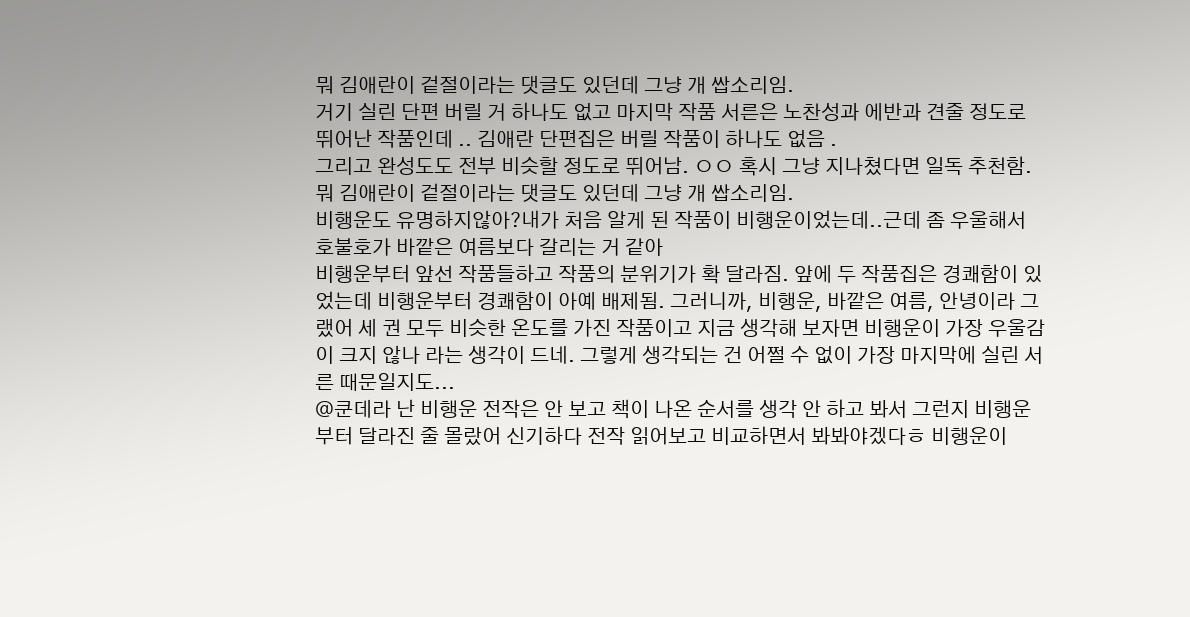뭐 김애란이 겉절이라는 댓글도 있던데 그냥 개 쌉소리임.
거기 실린 단편 버릴 거 하나도 없고 마지막 작품 서른은 노찬성과 에반과 견줄 정도로 뛰어난 작품인데 .. 김애란 단편집은 버릴 작품이 하나도 없음 .
그리고 완성도도 전부 비슷할 정도로 뛰어남. ㅇㅇ 혹시 그냥 지나쳤다면 일독 추천함. 뭐 김애란이 겉절이라는 댓글도 있던데 그냥 개 쌉소리임.
비행운도 유명하지않아?내가 처음 알게 된 작품이 비행운이었는데..근데 좀 우울해서 호불호가 바깥은 여름보다 갈리는 거 같아
비행운부터 앞선 작품들하고 작품의 분위기가 확 달라짐. 앞에 두 작품집은 경쾌함이 있었는데 비행운부터 경쾌함이 아예 배제됨. 그러니까, 비행운, 바깥은 여름, 안녕이라 그랬어 세 권 모두 비슷한 온도를 가진 작품이고 지금 생각해 보자면 비행운이 가장 우울감이 크지 않나 라는 생각이 드네. 그렇게 생각되는 건 어쩔 수 없이 가장 마지막에 실린 서른 때문일지도...
@쿤데라 난 비행운 전작은 안 보고 책이 나온 순서를 생각 안 하고 봐서 그런지 비행운부터 달라진 줄 몰랐어 신기하다 전작 읽어보고 비교하면서 봐봐야겠다ㅎ 비행운이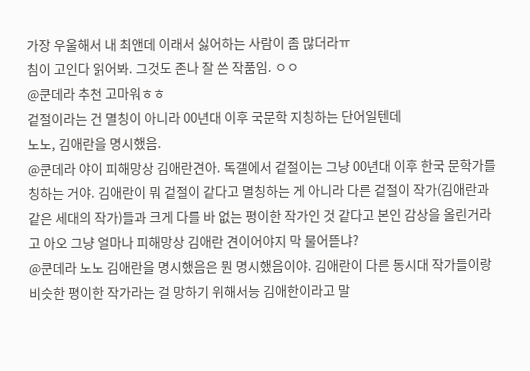가장 우울해서 내 최앤데 이래서 싫어하는 사람이 좀 많더라ㅠ
침이 고인다 읽어봐. 그것도 존나 잘 쓴 작품임. ㅇㅇ
@쿤데라 추천 고마워ㅎㅎ
겉절이라는 건 멸칭이 아니라 00년대 이후 국문학 지칭하는 단어일텐데
노노, 김애란을 명시했음.
@쿤데라 야이 피해망상 김애란견아. 독갤에서 겉절이는 그냥 00년대 이후 한국 문학가를 칭하는 거야. 김애란이 뭐 겉절이 같다고 멸칭하는 게 아니라 다른 겉절이 작가(김애란과 같은 세대의 작가)들과 크게 다를 바 없는 평이한 작가인 것 같다고 본인 감상을 올린거라고 아오 그냥 얼마나 피해망상 김애란 견이어야지 막 물어뜯냐?
@쿤데라 노노 김애란을 명시했음은 뭔 명시했음이야. 김애란이 다른 동시대 작가들이랑 비슷한 평이한 작가라는 걸 망하기 위해서능 김애한이라고 말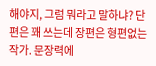해야지, 그럼 뭐라고 말하냐? 단편은 꽤 쓰는데 장편은 형편없는 작가. 문장력에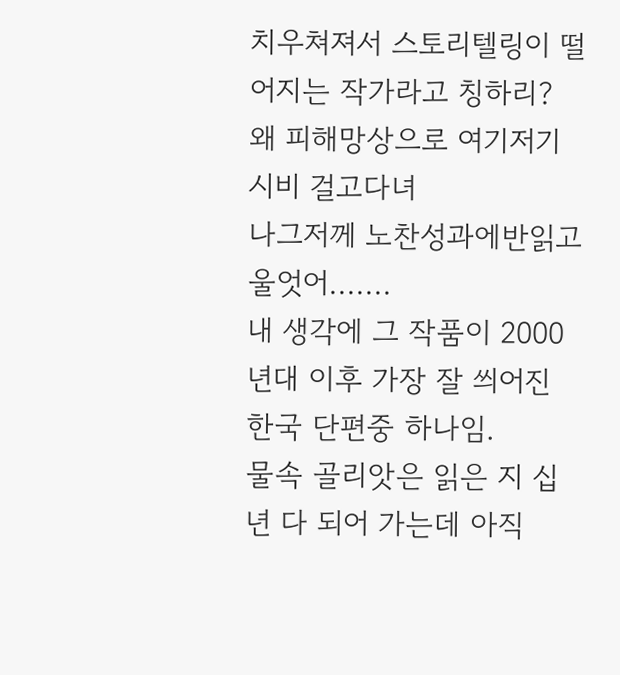치우쳐져서 스토리텔링이 떨어지는 작가라고 칭하리? 왜 피해망상으로 여기저기 시비 걸고다녀
나그저께 노찬성과에반읽고울엇어.......
내 생각에 그 작품이 2000년대 이후 가장 잘 씌어진 한국 단편중 하나임.
물속 골리앗은 읽은 지 십 년 다 되어 가는데 아직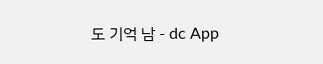도 기억 남 - dc App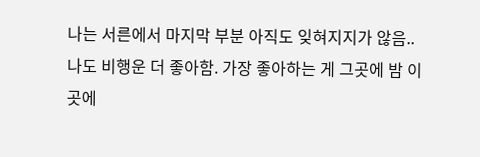나는 서른에서 마지막 부분 아직도 잊혀지지가 않음..
나도 비행운 더 좋아함. 가장 좋아하는 게 그곳에 밤 이곳에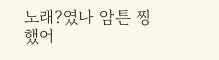노래?였나 암튼 찡했어